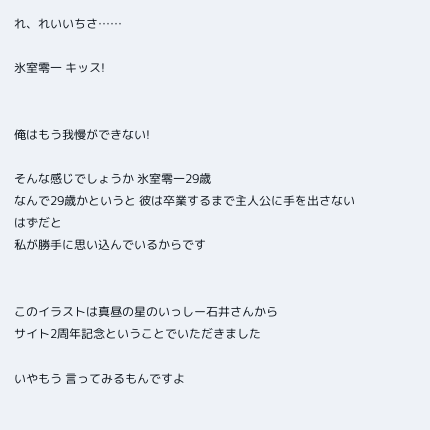れ、れいいちさ……

氷室零一 キッス!


俺はもう我慢ができない!

そんな感じでしょうか 氷室零一29歳
なんで29歳かというと 彼は卒業するまで主人公に手を出さないはずだと
私が勝手に思い込んでいるからです


このイラストは真昼の星のいっしー石井さんから
サイト2周年記念ということでいただきました

いやもう 言ってみるもんですよ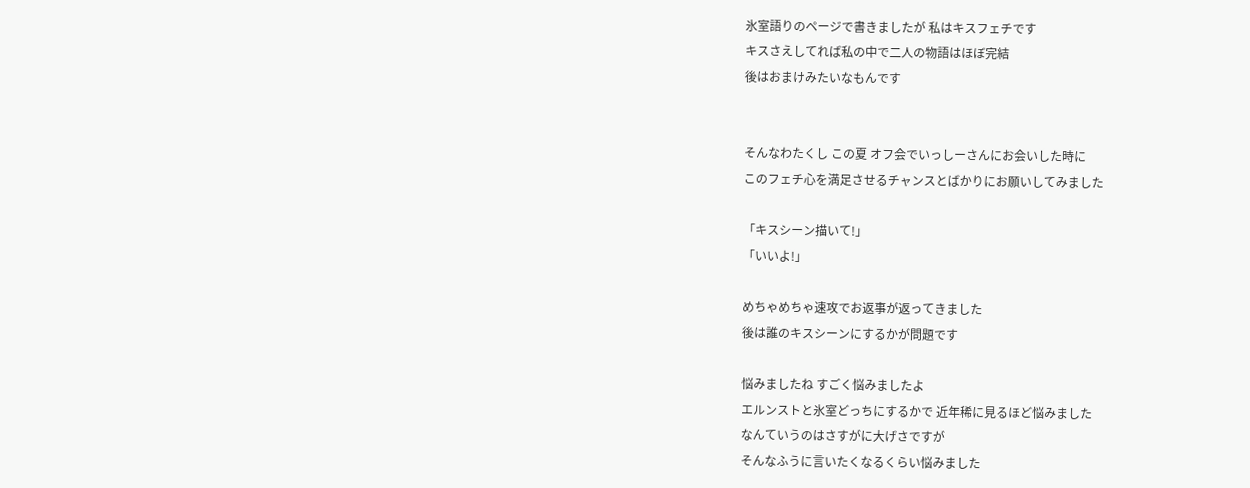氷室語りのページで書きましたが 私はキスフェチです
キスさえしてれば私の中で二人の物語はほぼ完結
後はおまけみたいなもんです


そんなわたくし この夏 オフ会でいっしーさんにお会いした時に
このフェチ心を満足させるチャンスとばかりにお願いしてみました

「キスシーン描いて!」
「いいよ!」

めちゃめちゃ速攻でお返事が返ってきました
後は誰のキスシーンにするかが問題です

悩みましたね すごく悩みましたよ
エルンストと氷室どっちにするかで 近年稀に見るほど悩みました
なんていうのはさすがに大げさですが
そんなふうに言いたくなるくらい悩みました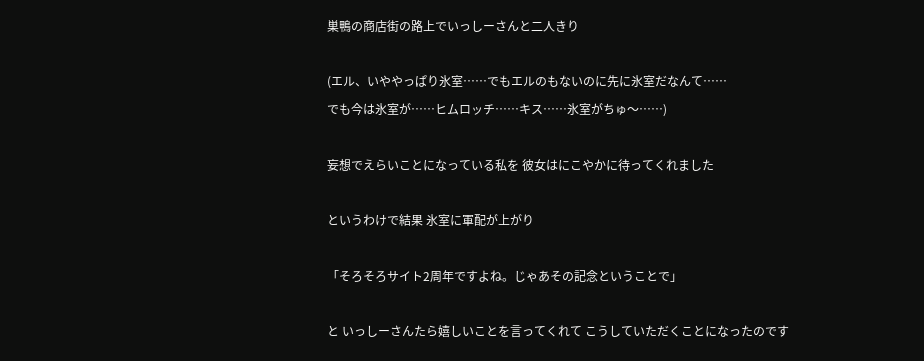巣鴨の商店街の路上でいっしーさんと二人きり

(エル、いややっぱり氷室……でもエルのもないのに先に氷室だなんて……
でも今は氷室が……ヒムロッチ……キス……氷室がちゅ〜……)

妄想でえらいことになっている私を 彼女はにこやかに待ってくれました

というわけで結果 氷室に軍配が上がり

「そろそろサイト2周年ですよね。じゃあその記念ということで」

と いっしーさんたら嬉しいことを言ってくれて こうしていただくことになったのです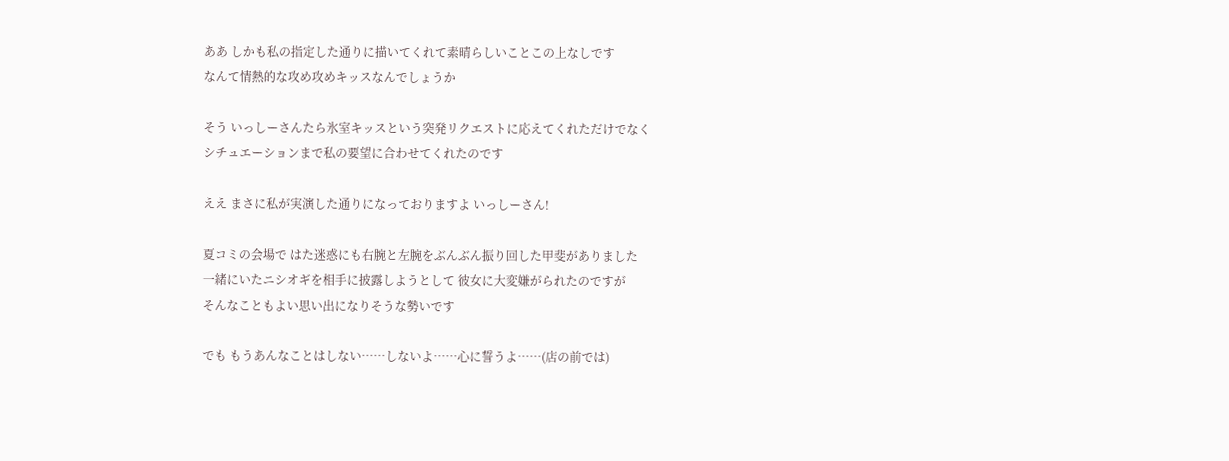ああ しかも私の指定した通りに描いてくれて素晴らしいことこの上なしです
なんて情熱的な攻め攻めキッスなんでしょうか

そう いっしーさんたら氷室キッスという突発リクエストに応えてくれただけでなく
シチュエーションまで私の要望に合わせてくれたのです

ええ まさに私が実演した通りになっておりますよ いっしーさん!

夏コミの会場で はた迷惑にも右腕と左腕をぶんぶん振り回した甲斐がありました
一緒にいたニシオギを相手に披露しようとして 彼女に大変嫌がられたのですが
そんなこともよい思い出になりそうな勢いです

でも もうあんなことはしない……しないよ……心に誓うよ……(店の前では)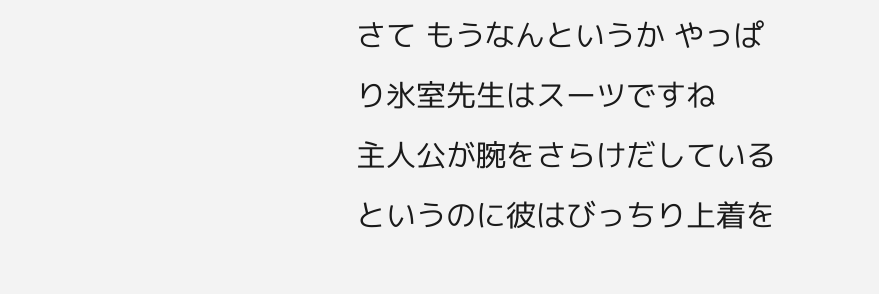さて もうなんというか やっぱり氷室先生はスーツですね
主人公が腕をさらけだしているというのに彼はびっちり上着を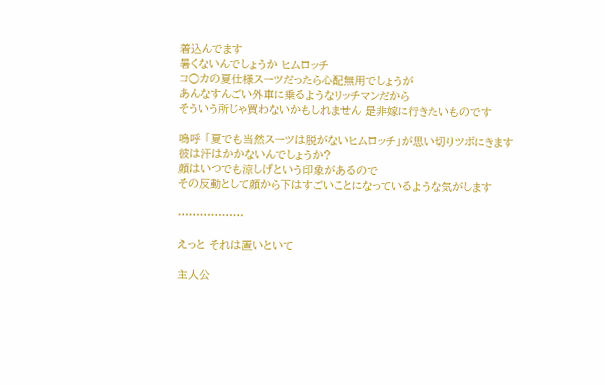着込んでます
暑くないんでしょうか ヒムロッチ
コ○カの夏仕様スーツだったら心配無用でしょうが
あんなすんごい外車に乗るようなリッチマンだから
そういう所じゃ買わないかもしれません 是非嫁に行きたいものです

嗚呼 「夏でも当然スーツは脱がないヒムロッチ」が思い切りツボにきます
彼は汗はかかないんでしょうか?
顔はいつでも涼しげという印象があるので
その反動として顔から下はすごいことになっているような気がします

………………

えっと それは置いといて

主人公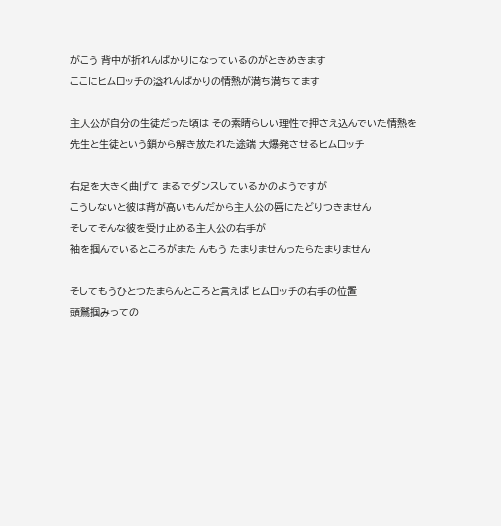がこう 背中が折れんばかりになっているのがときめきます
ここにヒムロッチの溢れんばかりの情熱が満ち満ちてます

主人公が自分の生徒だった頃は その素晴らしい理性で押さえ込んでいた情熱を
先生と生徒という鎖から解き放たれた途端 大爆発させるヒムロッチ

右足を大きく曲げて まるでダンスしているかのようですが
こうしないと彼は背が高いもんだから主人公の唇にたどりつきません
そしてそんな彼を受け止める主人公の右手が
袖を掴んでいるところがまた んもう たまりませんったらたまりません

そしてもうひとつたまらんところと言えば ヒムロッチの右手の位置
頭鷲掴みっての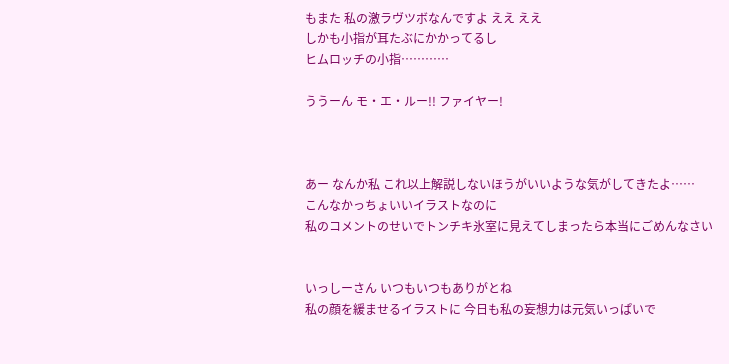もまた 私の激ラヴツボなんですよ ええ ええ
しかも小指が耳たぶにかかってるし
ヒムロッチの小指…………

ううーん モ・エ・ルー!! ファイヤー!



あー なんか私 これ以上解説しないほうがいいような気がしてきたよ……
こんなかっちょいいイラストなのに
私のコメントのせいでトンチキ氷室に見えてしまったら本当にごめんなさい


いっしーさん いつもいつもありがとね
私の顔を緩ませるイラストに 今日も私の妄想力は元気いっぱいで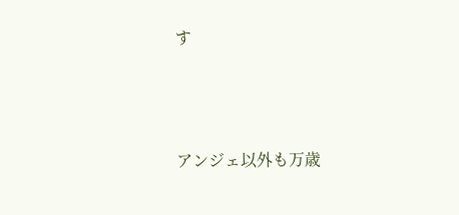す





アンジェ以外も万歳